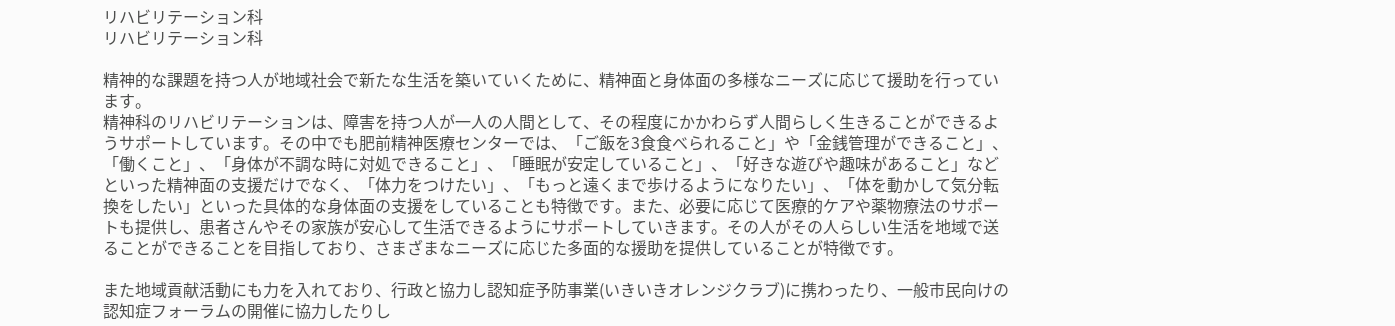リハビリテーション科
リハビリテーション科

精神的な課題を持つ人が地域社会で新たな生活を築いていくために、精神面と身体面の多様なニーズに応じて援助を行っています。
精神科のリハビリテーションは、障害を持つ人が一人の人間として、その程度にかかわらず人間らしく生きることができるようサポートしています。その中でも肥前精神医療センターでは、「ご飯を3食食べられること」や「金銭管理ができること」、「働くこと」、「身体が不調な時に対処できること」、「睡眠が安定していること」、「好きな遊びや趣味があること」などといった精神面の支援だけでなく、「体力をつけたい」、「もっと遠くまで歩けるようになりたい」、「体を動かして気分転換をしたい」といった具体的な身体面の支援をしていることも特徴です。また、必要に応じて医療的ケアや薬物療法のサポートも提供し、患者さんやその家族が安心して生活できるようにサポートしていきます。その人がその人らしい生活を地域で送ることができることを目指しており、さまざまなニーズに応じた多面的な援助を提供していることが特徴です。

また地域貢献活動にも力を入れており、行政と協力し認知症予防事業(いきいきオレンジクラブ)に携わったり、一般市民向けの認知症フォーラムの開催に協力したりし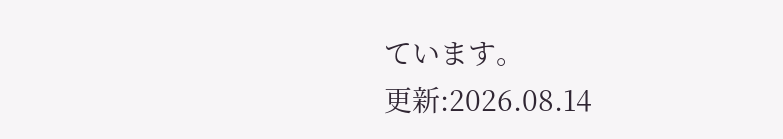ています。
更新:2026.08.14